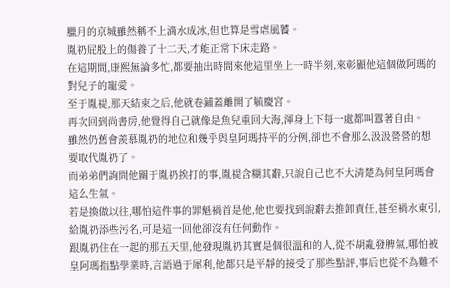臘月的京城雖然稱不上滴水成冰,但也算是雪虐風饕。
胤礽屁股上的傷養了十二天,才能正常下床走路。
在這期間,康熙無論多忙,都要抽出時間來他這里坐上一時半刻,來彰顯他這個做阿瑪的對兒子的寵愛。
至于胤禔,那天結束之后,他就卷鋪蓋離開了毓慶宮。
再次回到尚書房,他覺得自己就像是魚兒重回大海,渾身上下每一處都叫囂著自由。
雖然仍舊會羨慕胤礽的地位和幾乎與皇阿瑪持平的分例,卻也不會那么汲汲營營的想要取代胤礽了。
而弟弟們詢問他關于胤礽挨打的事,胤禔含糊其辭,只說自己也不大清楚為何皇阿瑪會這么生氣。
若是換做以往,哪怕這件事的罪魁禍首是他,他也要找到說辭去推卸責任,甚至禍水東引,給胤礽添些污名,可是這一回他卻沒有任何動作。
跟胤礽住在一起的那五天里,他發現胤礽其實是個很溫和的人,從不胡亂發脾氣,哪怕被皇阿瑪指點學業時,言語過于犀利,他都只是平靜的接受了那些點評,事后也從不為難不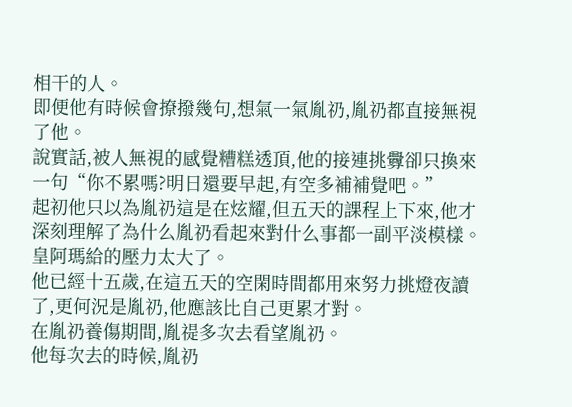相干的人。
即便他有時候會撩撥幾句,想氣一氣胤礽,胤礽都直接無視了他。
說實話,被人無視的感覺糟糕透頂,他的接連挑釁卻只換來一句“你不累嗎?明日還要早起,有空多補補覺吧。”
起初他只以為胤礽這是在炫耀,但五天的課程上下來,他才深刻理解了為什么胤礽看起來對什么事都一副平淡模樣。
皇阿瑪給的壓力太大了。
他已經十五歲,在這五天的空閑時間都用來努力挑燈夜讀了,更何況是胤礽,他應該比自己更累才對。
在胤礽養傷期間,胤禔多次去看望胤礽。
他每次去的時候,胤礽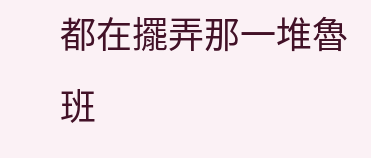都在擺弄那一堆魯班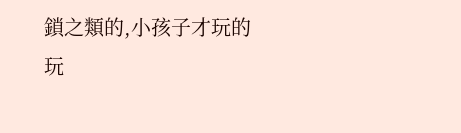鎖之類的,小孩子才玩的玩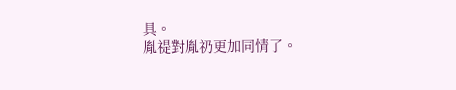具。
胤禔對胤礽更加同情了。